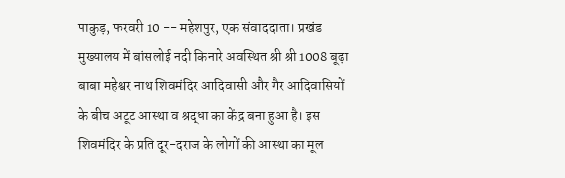पाकुड़, फरवरी 10 -- महेशपुर, एक संवाददाता। प्रखंड मुख्यालय में बांसलोई नदी किनारे अवस्थित श्री श्री 1008 बूढ़ा बाबा महेश्वर नाथ शिवमंदिर आदिवासी और गैर आदिवासियों के बीच अटूट आस्था व श्रद्धा का केंद्र बना हुआ है। इस शिवमंदिर के प्रति दूर-दराज के लोगों की आस्था का मूल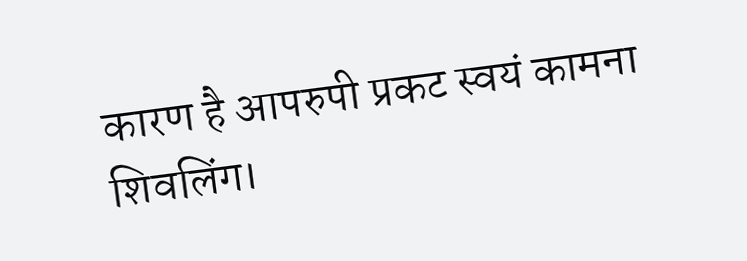कारण है आपरुपी प्रकट स्वयं कामना शिवलिंग।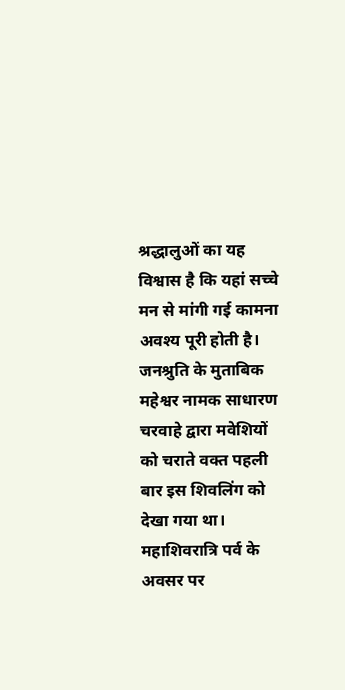श्रद्धालुओं का यह विश्वास है कि यहां सच्चे मन से मांगी गई कामना अवश्य पूरी होती है। जनश्रुति के मुताबिक महेश्वर नामक साधारण चरवाहे द्वारा मवेशियों को चराते वक्त पहली बार इस शिवलिंग को देखा गया था। महाशिवरात्रि पर्व के अवसर पर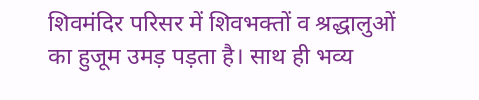शिवमंदिर परिसर में शिवभक्तों व श्रद्धालुओं का हुजूम उमड़ पड़ता है। साथ ही भव्य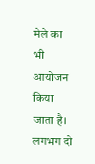मेले का भी आयोजन किया जाता है। लगभग दो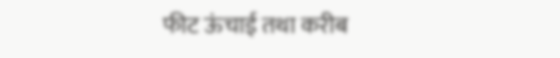फीट ऊंचाई तथा करीब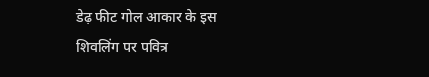डेढ़ फीट गोल आकार के इस शिवलिंग पर पवित्र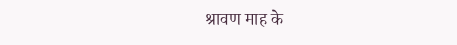श्रावण माह के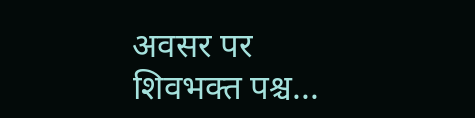अवसर पर शिवभक्त पश्च...